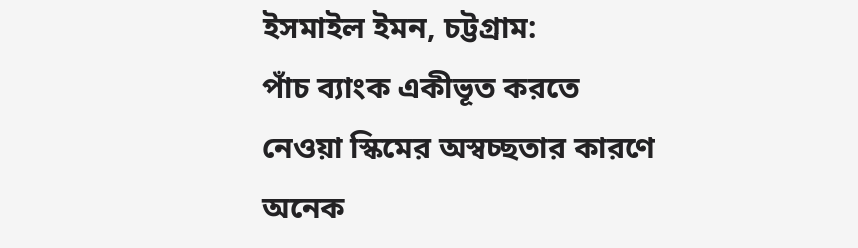ইসমাইল ইমন, চট্টগ্রাম:
পাঁচ ব্যাংক একীভূত করতে নেওয়া স্কিমের অস্বচ্ছতার কারণে অনেক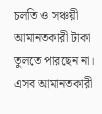চলতি ও সঞ্চয়ী আমানতকারী টাকা তুলতে পারছেন না। এসব আমানতকারী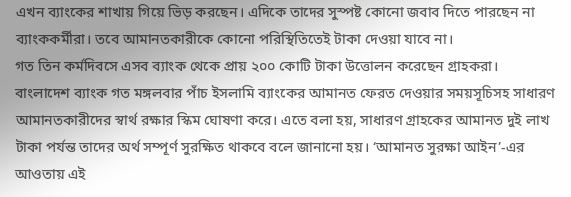এখন ব্যাংকের শাখায় গিয়ে ভিড় করছেন। এদিকে তাদের সুস্পষ্ট কোনো জবাব দিতে পারছেন না ব্যাংককর্মীরা। তবে আমানতকারীকে কোনো পরিস্থিতিতেই টাকা দেওয়া যাবে না।
গত তিন কর্মদিবসে এসব ব্যাংক থেকে প্রায় ২০০ কোটি টাকা উত্তোলন করেছেন গ্রাহকরা।
বাংলাদেশ ব্যাংক গত মঙ্গলবার পাঁচ ইসলামি ব্যাংকের আমানত ফেরত দেওয়ার সময়সূচিসহ সাধারণ আমানতকারীদের স্বার্থ রক্ষার স্কিম ঘোষণা করে। এতে বলা হয়, সাধারণ গ্রাহকের আমানত দুই লাখ টাকা পর্যন্ত তাদের অর্থ সম্পূর্ণ সুরক্ষিত থাকবে বলে জানানো হয়। ‘আমানত সুরক্ষা আইন’-এর আওতায় এই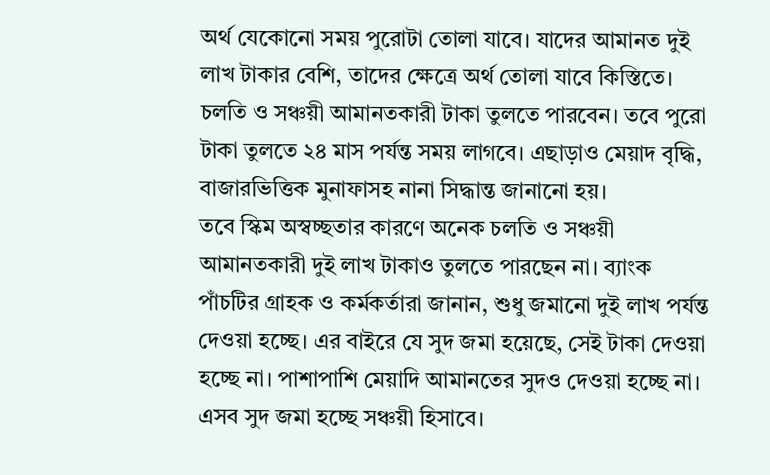অর্থ যেকোনো সময় পুরোটা তোলা যাবে। যাদের আমানত দুই লাখ টাকার বেশি, তাদের ক্ষেত্রে অর্থ তোলা যাবে কিস্তিতে। চলতি ও সঞ্চয়ী আমানতকারী টাকা তুলতে পারবেন। তবে পুরো টাকা তুলতে ২৪ মাস পর্যন্ত সময় লাগবে। এছাড়াও মেয়াদ বৃদ্ধি, বাজারভিত্তিক মুনাফাসহ নানা সিদ্ধান্ত জানানো হয়।
তবে স্কিম অস্বচ্ছতার কারণে অনেক চলতি ও সঞ্চয়ী আমানতকারী দুই লাখ টাকাও তুলতে পারছেন না। ব্যাংক পাঁচটির গ্রাহক ও কর্মকর্তারা জানান, শুধু জমানো দুই লাখ পর্যন্ত দেওয়া হচ্ছে। এর বাইরে যে সুদ জমা হয়েছে, সেই টাকা দেওয়া হচ্ছে না। পাশাপাশি মেয়াদি আমানতের সুদও দেওয়া হচ্ছে না। এসব সুদ জমা হচ্ছে সঞ্চয়ী হিসাবে।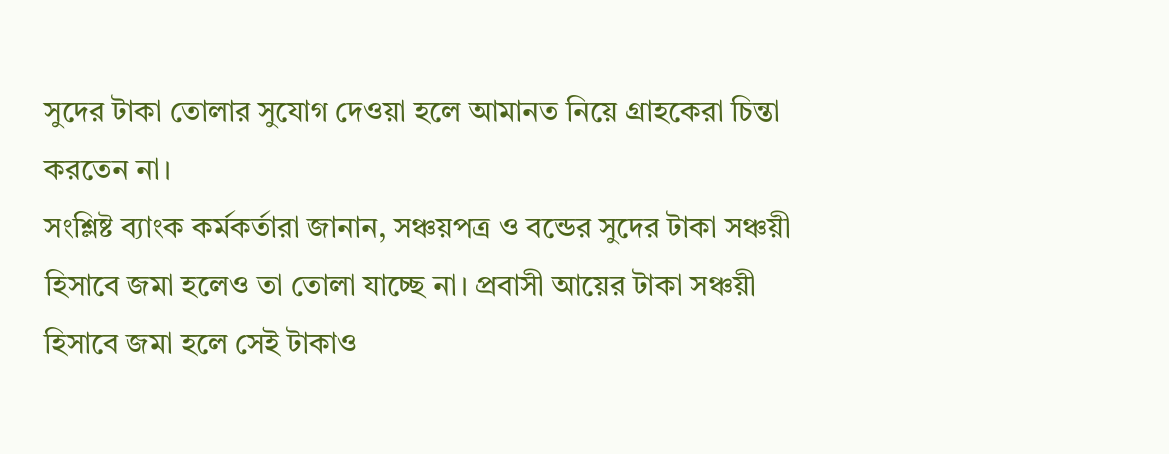সুদের টাকা তোলার সুযোগ দেওয়া হলে আমানত নিয়ে গ্রাহকেরা চিন্তা করতেন না।
সংশ্লিষ্ট ব্যাংক কর্মকর্তারা জানান, সঞ্চয়পত্র ও বন্ডের সুদের টাকা সঞ্চয়ী হিসাবে জমা হলেও তা তোলা যাচ্ছে না। প্রবাসী আয়ের টাকা সঞ্চয়ী হিসাবে জমা হলে সেই টাকাও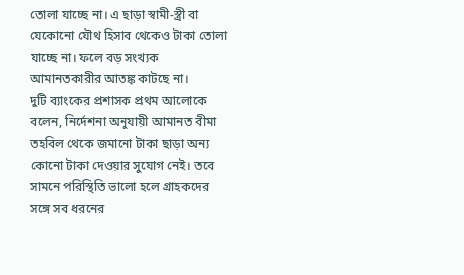তোলা যাচ্ছে না। এ ছাড়া স্বামী-স্ত্রী বা যেকোনো যৌথ হিসাব থেকেও টাকা তোলা যাচ্ছে না। ফলে বড় সংখ্যক আমানতকারীর আতঙ্ক কাটছে না।
দুটি ব্যাংকের প্রশাসক প্রথম আলোকে বলেন, নির্দেশনা অনুযায়ী আমানত বীমা তহবিল থেকে জমানো টাকা ছাড়া অন্য কোনো টাকা দেওয়ার সুযোগ নেই। তবে সামনে পরিস্থিতি ভালো হলে গ্রাহকদের সঙ্গে সব ধরনের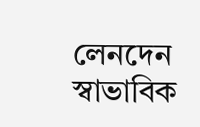লেনদেন স্বাভাবিক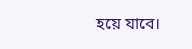হয়ে যাবে।